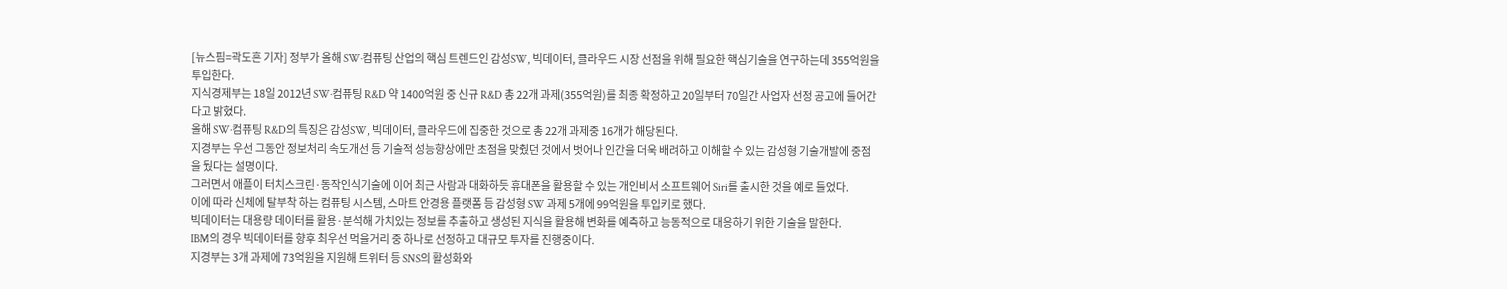[뉴스핌=곽도흔 기자] 정부가 올해 SW·컴퓨팅 산업의 핵심 트렌드인 감성SW, 빅데이터, 클라우드 시장 선점을 위해 필요한 핵심기술을 연구하는데 355억원을 투입한다.
지식경제부는 18일 2012년 SW·컴퓨팅 R&D 약 1400억원 중 신규 R&D 총 22개 과제(355억원)를 최종 확정하고 20일부터 70일간 사업자 선정 공고에 들어간다고 밝혔다.
올해 SW·컴퓨팅 R&D의 특징은 감성SW, 빅데이터, 클라우드에 집중한 것으로 총 22개 과제중 16개가 해당된다.
지경부는 우선 그동안 정보처리 속도개선 등 기술적 성능향상에만 초점을 맞췄던 것에서 벗어나 인간을 더욱 배려하고 이해할 수 있는 감성형 기술개발에 중점을 뒀다는 설명이다.
그러면서 애플이 터치스크린·동작인식기술에 이어 최근 사람과 대화하듯 휴대폰을 활용할 수 있는 개인비서 소프트웨어 Siri를 출시한 것을 예로 들었다.
이에 따라 신체에 탈부착 하는 컴퓨팅 시스템, 스마트 안경용 플랫폼 등 감성형 SW 과제 5개에 99억원을 투입키로 했다.
빅데이터는 대용량 데이터를 활용·분석해 가치있는 정보를 추출하고 생성된 지식을 활용해 변화를 예측하고 능동적으로 대응하기 위한 기술을 말한다.
IBM의 경우 빅데이터를 향후 최우선 먹을거리 중 하나로 선정하고 대규모 투자를 진행중이다.
지경부는 3개 과제에 73억원을 지원해 트위터 등 SNS의 활성화와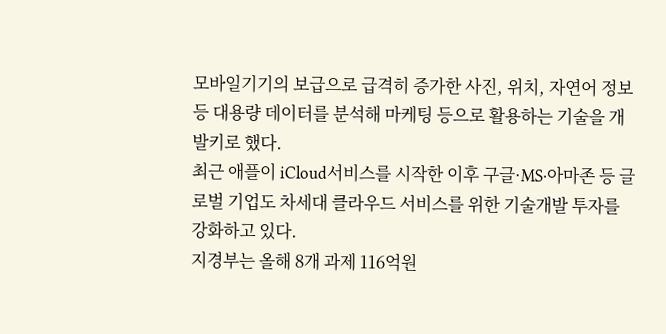모바일기기의 보급으로 급격히 증가한 사진, 위치, 자연어 정보 등 대용량 데이터를 분석해 마케팅 등으로 활용하는 기술을 개발키로 했다.
최근 애플이 iCloud서비스를 시작한 이후 구글·MS·아마존 등 글로벌 기업도 차세대 클라우드 서비스를 위한 기술개발 투자를 강화하고 있다.
지경부는 올해 8개 과제 116억원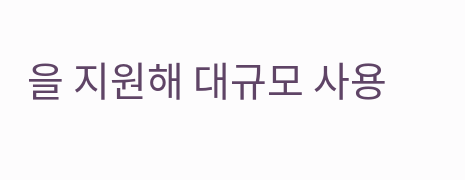을 지원해 대규모 사용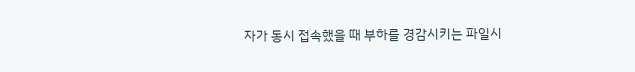자가 동시 접속했을 때 부하를 경감시키는 파일시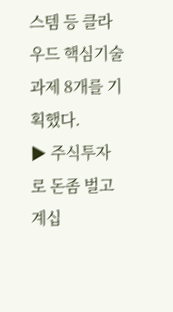스템 등 클라우드 핵심기술 과제 8개를 기획했다.
▶ 주식투자로 돈좀 벌고 계십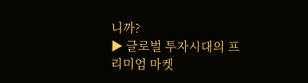니까?
▶ 글로벌 투자시대의 프리미엄 마켓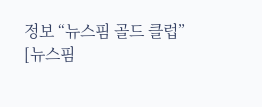정보 “뉴스핌 골드 클럽”
[뉴스핌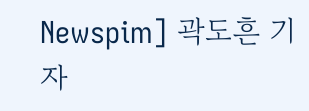Newspim] 곽도흔 기자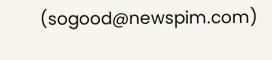(sogood@newspim.com)